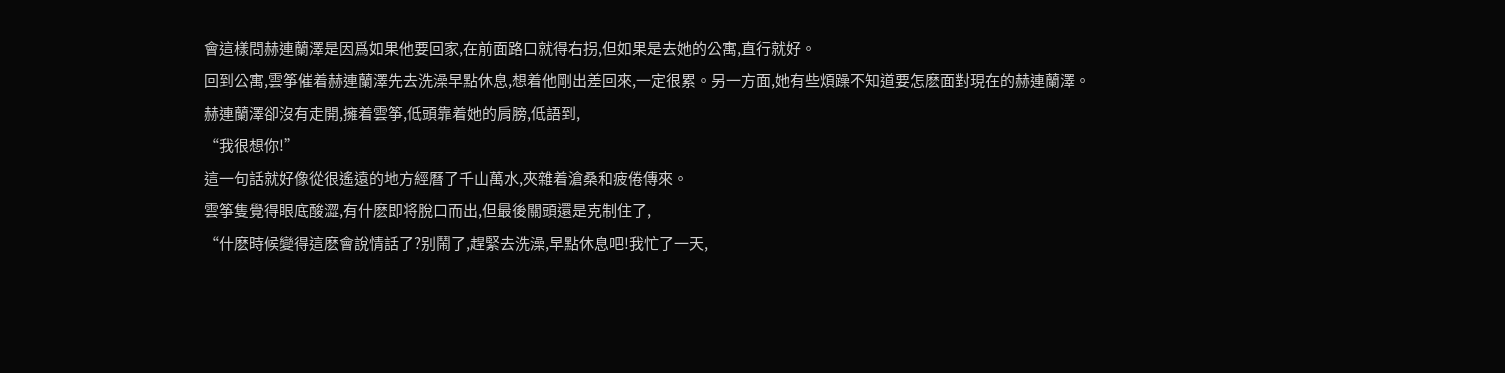會這樣問赫連蘭澤是因爲如果他要回家,在前面路口就得右拐,但如果是去她的公寓,直行就好。
回到公寓,雲筝催着赫連蘭澤先去洗澡早點休息,想着他剛出差回來,一定很累。另一方面,她有些煩躁不知道要怎麽面對現在的赫連蘭澤。
赫連蘭澤卻沒有走開,擁着雲筝,低頭靠着她的肩膀,低語到,
“我很想你!”
這一句話就好像從很遙遠的地方經曆了千山萬水,夾雜着滄桑和疲倦傳來。
雲筝隻覺得眼底酸澀,有什麽即将脫口而出,但最後關頭還是克制住了,
“什麽時候變得這麽會說情話了?别鬧了,趕緊去洗澡,早點休息吧!我忙了一天,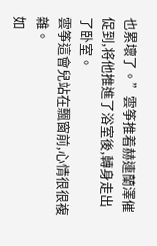也累壞了。”雲筝推着赫連蘭澤催促到,将他推進了浴室後,轉身走出了卧室。
雲筝這會兒站在飄窗前,心情很很複雜。
如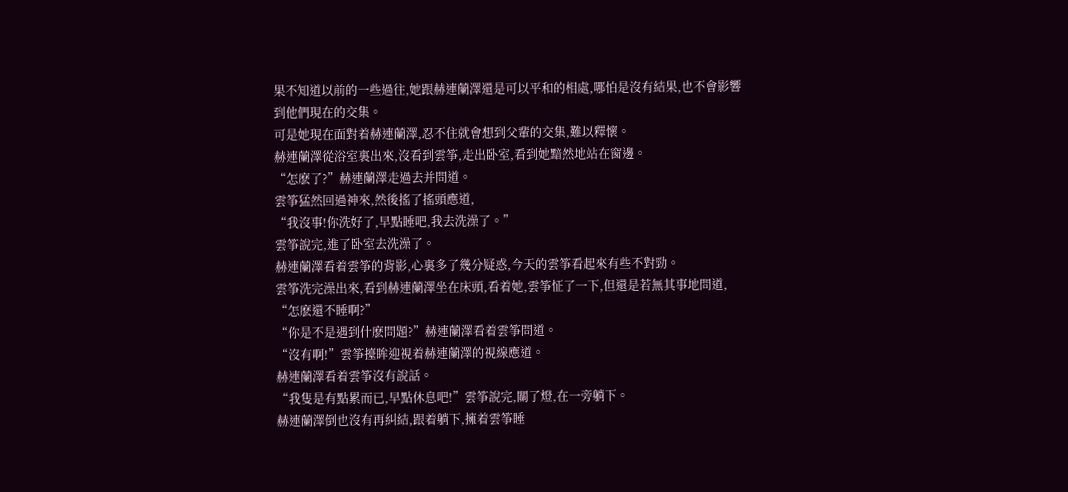果不知道以前的一些過往,她跟赫連蘭澤還是可以平和的相處,哪怕是沒有結果,也不會影響到他們現在的交集。
可是她現在面對着赫連蘭澤,忍不住就會想到父輩的交集,難以釋懷。
赫連蘭澤從浴室裏出來,沒看到雲筝,走出卧室,看到她黯然地站在窗邊。
“怎麽了?”赫連蘭澤走過去并問道。
雲筝猛然回過神來,然後搖了搖頭應道,
“我沒事!你洗好了,早點睡吧,我去洗澡了。”
雲筝說完,進了卧室去洗澡了。
赫連蘭澤看着雲筝的背影,心裏多了幾分疑惑,今天的雲筝看起來有些不對勁。
雲筝洗完澡出來,看到赫連蘭澤坐在床頭,看着她,雲筝怔了一下,但還是若無其事地問道,
“怎麽還不睡啊?”
“你是不是遇到什麽問題?”赫連蘭澤看着雲筝問道。
“沒有啊!”雲筝擡眸迎視着赫連蘭澤的視線應道。
赫連蘭澤看着雲筝沒有說話。
“我隻是有點累而已,早點休息吧!”雲筝說完,關了燈,在一旁躺下。
赫連蘭澤倒也沒有再糾結,跟着躺下,擁着雲筝睡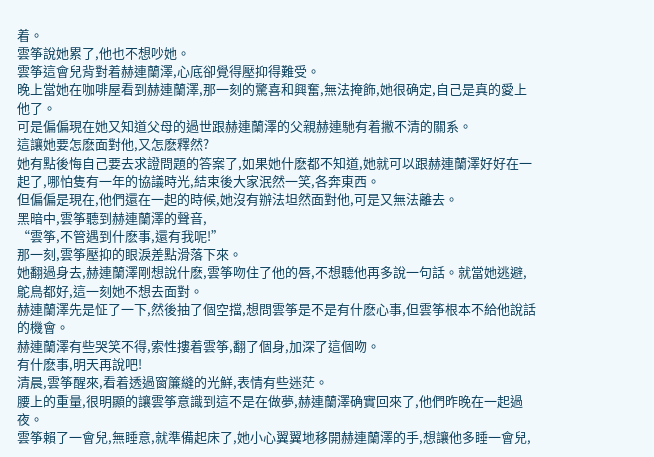着。
雲筝說她累了,他也不想吵她。
雲筝這會兒背對着赫連蘭澤,心底卻覺得壓抑得難受。
晚上當她在咖啡屋看到赫連蘭澤,那一刻的驚喜和興奮,無法掩飾,她很确定,自己是真的愛上他了。
可是偏偏現在她又知道父母的過世跟赫連蘭澤的父親赫連馳有着撇不清的關系。
這讓她要怎麽面對他,又怎麽釋然?
她有點後悔自己要去求證問題的答案了,如果她什麽都不知道,她就可以跟赫連蘭澤好好在一起了,哪怕隻有一年的協議時光,結束後大家泯然一笑,各奔東西。
但偏偏是現在,他們還在一起的時候,她沒有辦法坦然面對他,可是又無法離去。
黑暗中,雲筝聽到赫連蘭澤的聲音,
“雲筝,不管遇到什麽事,還有我呢!”
那一刻,雲筝壓抑的眼淚差點滑落下來。
她翻過身去,赫連蘭澤剛想說什麽,雲筝吻住了他的唇,不想聽他再多說一句話。就當她逃避,鴕鳥都好,這一刻她不想去面對。
赫連蘭澤先是怔了一下,然後抽了個空擋,想問雲筝是不是有什麽心事,但雲筝根本不給他說話的機會。
赫連蘭澤有些哭笑不得,索性摟着雲筝,翻了個身,加深了這個吻。
有什麽事,明天再說吧!
清晨,雲筝醒來,看着透過窗簾縫的光鮮,表情有些迷茫。
腰上的重量,很明顯的讓雲筝意識到這不是在做夢,赫連蘭澤确實回來了,他們昨晚在一起過夜。
雲筝賴了一會兒,無睡意,就準備起床了,她小心翼翼地移開赫連蘭澤的手,想讓他多睡一會兒,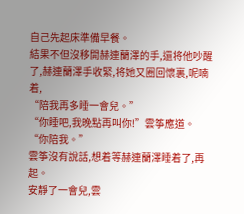自己先起床準備早餐。
結果不但沒移開赫連蘭澤的手,還将他吵醒了,赫連蘭澤手收緊,将她又圈回懷裏,呢喃着,
“陪我再多睡一會兒。”
“你睡吧,我晚點再叫你!”雲筝應道。
“你陪我。”
雲筝沒有說話,想着等赫連蘭澤睡着了,再起。
安靜了一會兒,雲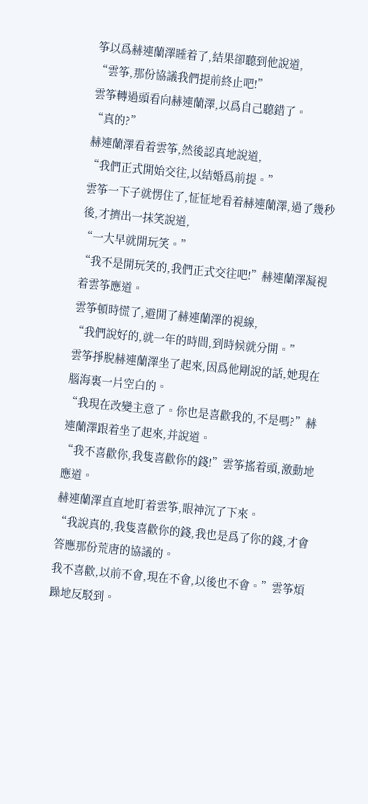筝以爲赫連蘭澤睡着了,結果卻聽到他說道,
“雲筝,那份協議我們提前終止吧!”
雲筝轉過頭看向赫連蘭澤,以爲自己聽錯了。
“真的?”
赫連蘭澤看着雲筝,然後認真地說道,
“我們正式開始交往,以結婚爲前提。”
雲筝一下子就愣住了,怔怔地看着赫連蘭澤,過了幾秒後,才擠出一抹笑說道,
“一大早就開玩笑。”
“我不是開玩笑的,我們正式交往吧!”赫連蘭澤凝視着雲筝應道。
雲筝頓時慌了,避開了赫連蘭澤的視線,
“我們說好的,就一年的時間,到時候就分開。”
雲筝掙脫赫連蘭澤坐了起來,因爲他剛說的話,她現在腦海裏一片空白的。
“我現在改變主意了。你也是喜歡我的,不是嗎?”赫連蘭澤跟着坐了起來,并說道。
“我不喜歡你,我隻喜歡你的錢!”雲筝搖着頭,激動地應道。
赫連蘭澤直直地盯着雲筝,眼神沉了下來。
“我說真的,我隻喜歡你的錢,我也是爲了你的錢,才會答應那份荒唐的協議的。
我不喜歡,以前不會,現在不會,以後也不會。”雲筝煩躁地反駁到。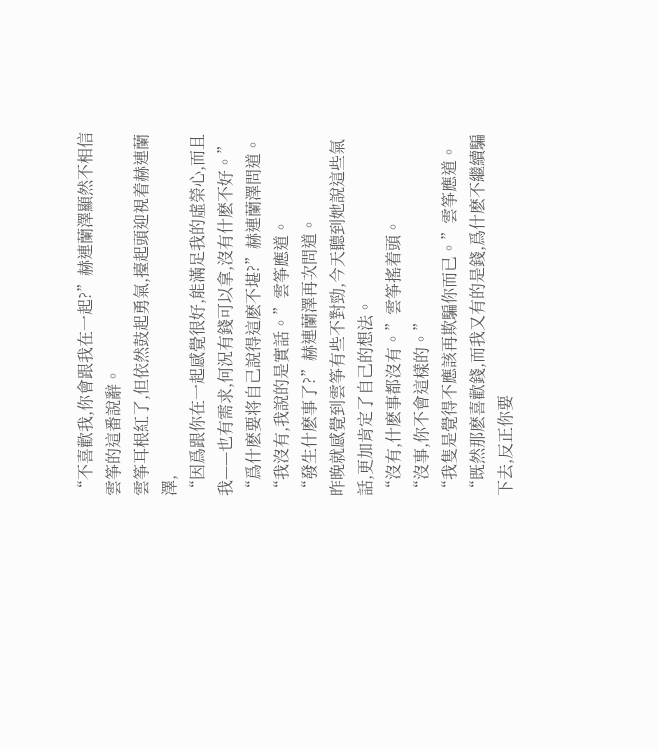“不喜歡我,你會跟我在一起?”赫連蘭澤顯然不相信雲筝的這番說辭。
雲筝耳根紅了,但依然鼓起勇氣,擡起頭迎視着赫連蘭澤,
“因爲跟你在一起感覺很好,能滿足我的虛榮心,而且我——也有需求,何況有錢可以拿,沒有什麽不好。”
“爲什麽要将自己說得這麽不堪?”赫連蘭澤問道。
“我沒有,我說的是實話。”雲筝應道。
“發生什麽事了?”赫連蘭澤再次問道。
昨晚就感覺到雲筝有些不對勁,今天聽到她說這些氣話,更加肯定了自己的想法。
“沒有,什麽事都沒有。”雲筝搖着頭。
“沒事,你不會這樣的。”
“我隻是覺得不應該再欺騙你而已。”雲筝應道。
“既然那麽喜歡錢,而我又有的是錢,爲什麽不繼續騙下去,反正你要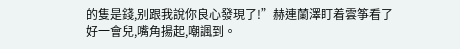的隻是錢,别跟我說你良心發現了!”赫連蘭澤盯着雲筝看了好一會兒,嘴角揚起,嘲諷到。